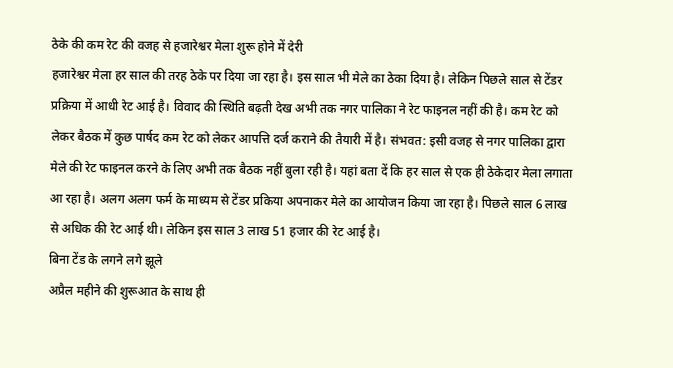ठेके की कम रेट की वजह से हजारेश्वर मेला शुरू होने में देरी
हजारेश्वर मेला हर साल की तरह ठेके पर दिया जा रहा है। इस साल भी मेले का ठेका दिया है। लेकिन पिछले साल से टेंडर प्रक्रिया में आधी रेट आई है। विवाद की स्थिति बढ़ती देख अभी तक नगर पालिका ने रेट फाइनल नहीं की है। कम रेट को लेकर बैठक में कुछ पार्षद कम रेट को लेकर आपत्ति दर्ज कराने की तैयारी में है। संभवत: इसी वजह से नगर पालिका द्वारा मेले की रेट फाइनल करने के लिए अभी तक बैठक नहीं बुला रही है। यहां बता दें कि हर साल से एक ही ठेकेदार मेला लगाता आ रहा है। अलग अलग फर्म के माध्यम से टेंडर प्रकिया अपनाकर मेले का आयोजन किया जा रहा है। पिछले साल 6 लाख से अधिक की रेट आई थी। लेकिन इस साल 3 लाख 51 हजार की रेट आई है।
बिना टेंड के लगने लगे झूले
अप्रैल महीने की शुरूआत के साथ ही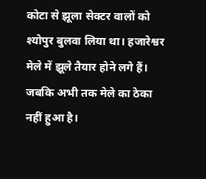कोटा से झूला सेक्टर वालों को श्योपुर बुलवा लिया था। हजारेश्वर मेले में झूले तैयार होने लगे हैं। जबकि अभी तक मेले का ठेका नहीं हुआ है।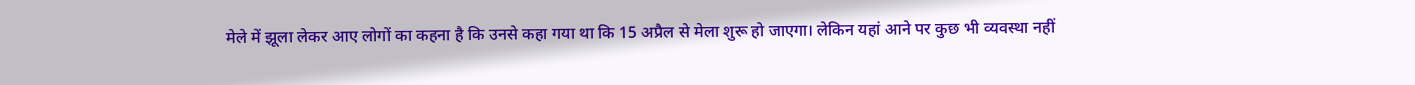मेले में झूला लेकर आए लोगों का कहना है कि उनसे कहा गया था कि 15 अप्रैल से मेला शुरू हो जाएगा। लेकिन यहां आने पर कुछ भी व्यवस्था नहीं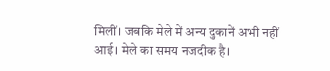मिलीं। जबकि मेले में अन्य दुकानें अभी नहीं आई। मेले का समय नजदीक है।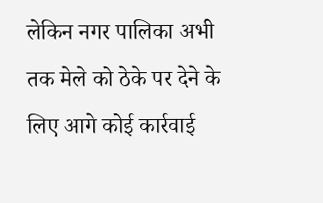लेकिन नगर पालिका अभी तक मेले को ठेके पर देने के लिए आगे कोई कार्रवाई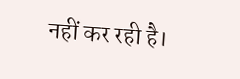नहीं कर रही है।